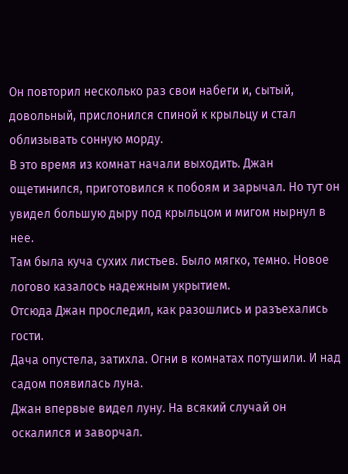Он повторил несколько раз свои набеги и, сытый, довольный, прислонился спиной к крыльцу и стал облизывать сонную морду.
В это время из комнат начали выходить. Джан ощетинился, приготовился к побоям и зарычал. Но тут он увидел большую дыру под крыльцом и мигом нырнул в нее.
Там была куча сухих листьев. Было мягко, темно. Новое логово казалось надежным укрытием.
Отсюда Джан проследил, как разошлись и разъехались гости.
Дача опустела, затихла. Огни в комнатах потушили. И над садом появилась луна.
Джан впервые видел луну. На всякий случай он оскалился и заворчал.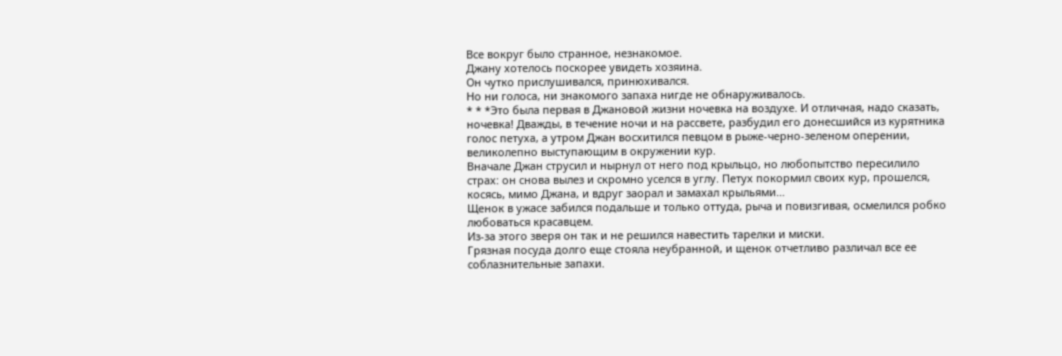Все вокруг было странное, незнакомое.
Джану хотелось поскорее увидеть хозяина.
Он чутко прислушивался, принюхивался.
Но ни голоса, ни знакомого запаха нигде не обнаруживалось.
* * *Это была первая в Джановой жизни ночевка на воздухе. И отличная, надо сказать, ночевка! Дважды, в течение ночи и на рассвете, разбудил его донесшийся из курятника голос петуха, а утром Джан восхитился певцом в рыже-черно-зеленом оперении, великолепно выступающим в окружении кур.
Вначале Джан струсил и нырнул от него под крыльцо, но любопытство пересилило страх: он снова вылез и скромно уселся в углу. Петух покормил своих кур, прошелся, косясь, мимо Джана, и вдруг заорал и замахал крыльями…
Щенок в ужасе забился подальше и только оттуда, рыча и повизгивая, осмелился робко любоваться красавцем.
Из-за этого зверя он так и не решился навестить тарелки и миски.
Грязная посуда долго еще стояла неубранной, и щенок отчетливо различал все ее соблазнительные запахи.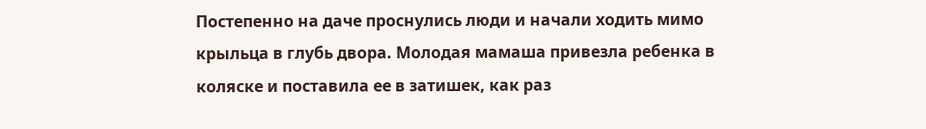Постепенно на даче проснулись люди и начали ходить мимо крыльца в глубь двора. Молодая мамаша привезла ребенка в коляске и поставила ее в затишек, как раз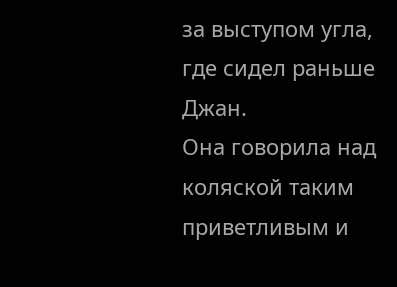за выступом угла, где сидел раньше Джан.
Она говорила над коляской таким приветливым и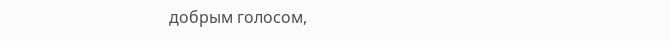добрым голосом,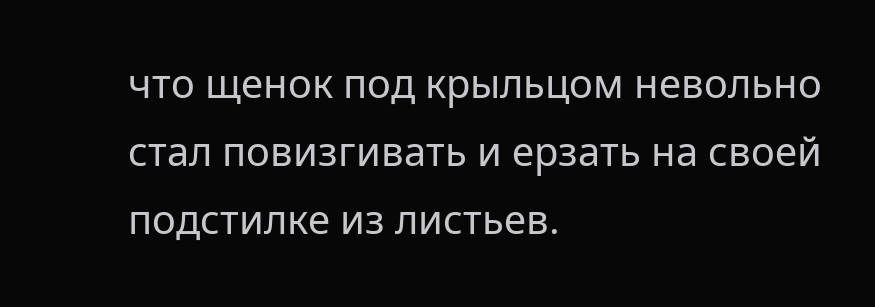что щенок под крыльцом невольно стал повизгивать и ерзать на своей подстилке из листьев.